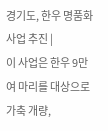경기도, 한우 명품화 사업 추진 |
이 사업은 한우 9만여 마리를 대상으로 가축 개량,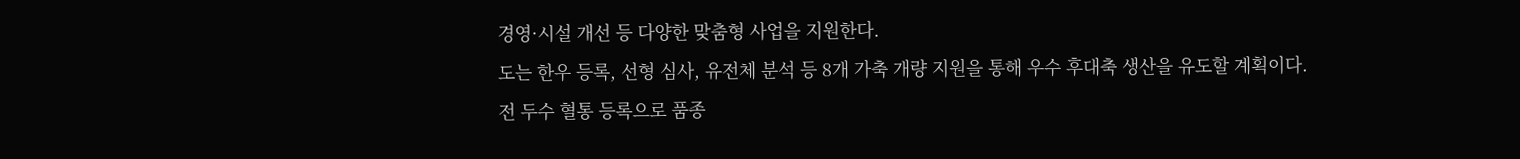경영·시설 개선 등 다양한 맞춤형 사업을 지원한다.
도는 한우 등록, 선형 심사, 유전체 분석 등 8개 가축 개량 지원을 통해 우수 후대축 생산을 유도할 계획이다.
전 두수 혈통 등록으로 품종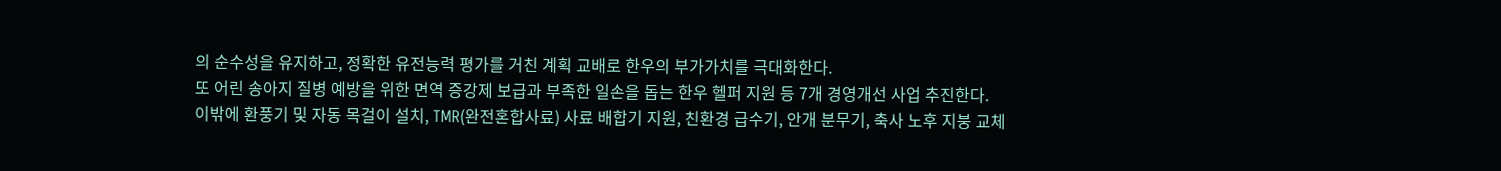의 순수성을 유지하고, 정확한 유전능력 평가를 거친 계획 교배로 한우의 부가가치를 극대화한다.
또 어린 송아지 질병 예방을 위한 면역 증강제 보급과 부족한 일손을 돕는 한우 헬퍼 지원 등 7개 경영개선 사업 추진한다.
이밖에 환풍기 및 자동 목걸이 설치, TMR(완전혼합사료) 사료 배합기 지원, 친환경 급수기, 안개 분무기, 축사 노후 지붕 교체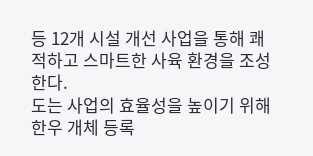등 12개 시설 개선 사업을 통해 쾌적하고 스마트한 사육 환경을 조성한다.
도는 사업의 효율성을 높이기 위해 한우 개체 등록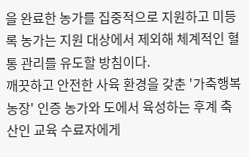을 완료한 농가를 집중적으로 지원하고 미등록 농가는 지원 대상에서 제외해 체계적인 혈통 관리를 유도할 방침이다.
깨끗하고 안전한 사육 환경을 갖춘 '가축행복농장' 인증 농가와 도에서 육성하는 후계 축산인 교육 수료자에게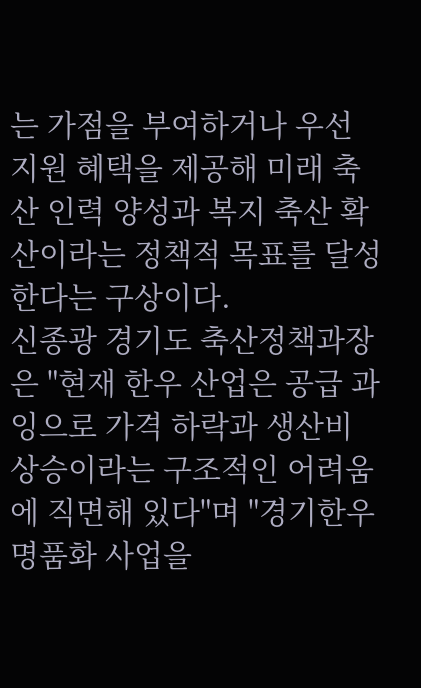는 가점을 부여하거나 우선 지원 혜택을 제공해 미래 축산 인력 양성과 복지 축산 확산이라는 정책적 목표를 달성한다는 구상이다.
신종광 경기도 축산정책과장은 "현재 한우 산업은 공급 과잉으로 가격 하락과 생산비 상승이라는 구조적인 어려움에 직면해 있다"며 "경기한우 명품화 사업을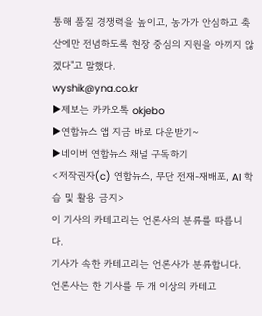통해 품질 경쟁력을 높이고, 농가가 안심하고 축산에만 전념하도록 현장 중심의 지원을 아끼지 않겠다"고 말했다.
wyshik@yna.co.kr
▶제보는 카카오톡 okjebo
▶연합뉴스 앱 지금 바로 다운받기~
▶네이버 연합뉴스 채널 구독하기
<저작권자(c) 연합뉴스, 무단 전재-재배포, AI 학습 및 활용 금지>
이 기사의 카테고리는 언론사의 분류를 따릅니다.
기사가 속한 카테고리는 언론사가 분류합니다.
언론사는 한 기사를 두 개 이상의 카테고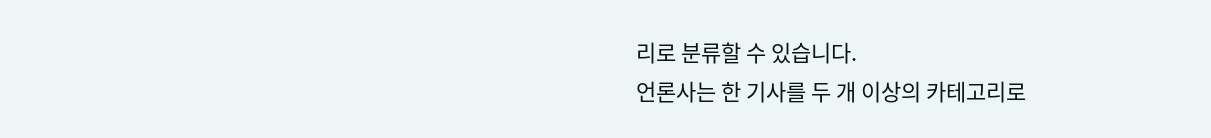리로 분류할 수 있습니다.
언론사는 한 기사를 두 개 이상의 카테고리로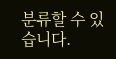분류할 수 있습니다.